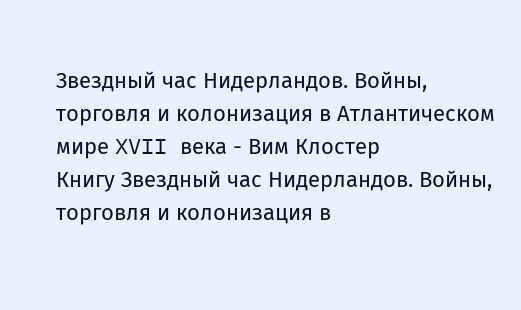Звездный час Нидерландов. Войны, торговля и колонизация в Атлантическом мире XVII века - Вим Клостер
Книгу Звездный час Нидерландов. Войны, торговля и колонизация в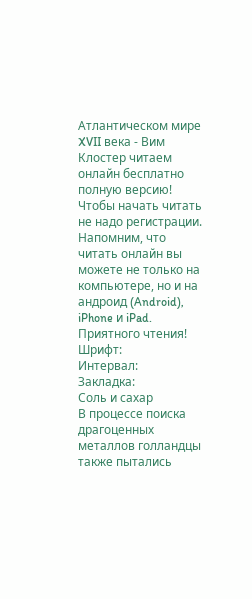Атлантическом мире XVII века - Вим Клостер читаем онлайн бесплатно полную версию! Чтобы начать читать не надо регистрации. Напомним, что читать онлайн вы можете не только на компьютере, но и на андроид (Android), iPhone и iPad. Приятного чтения!
Шрифт:
Интервал:
Закладка:
Соль и сахар
В процессе поиска драгоценных металлов голландцы также пытались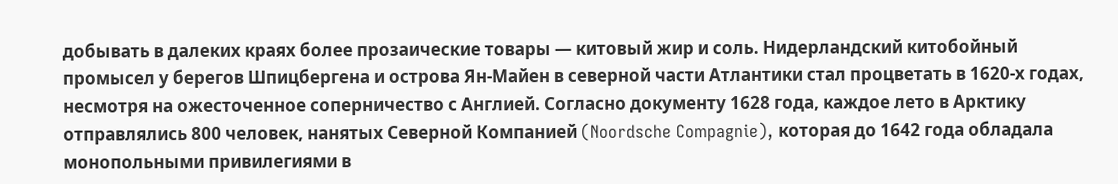добывать в далеких краях более прозаические товары — китовый жир и соль. Нидерландский китобойный промысел у берегов Шпицбергена и острова Ян-Майен в северной части Атлантики стал процветать в 1620-х годах, несмотря на ожесточенное соперничество с Англией. Согласно документу 1628 года, каждое лето в Арктику отправлялись 800 человек, нанятых Северной Компанией (Noordsche Compagnie), которая до 1642 года обладала монопольными привилегиями в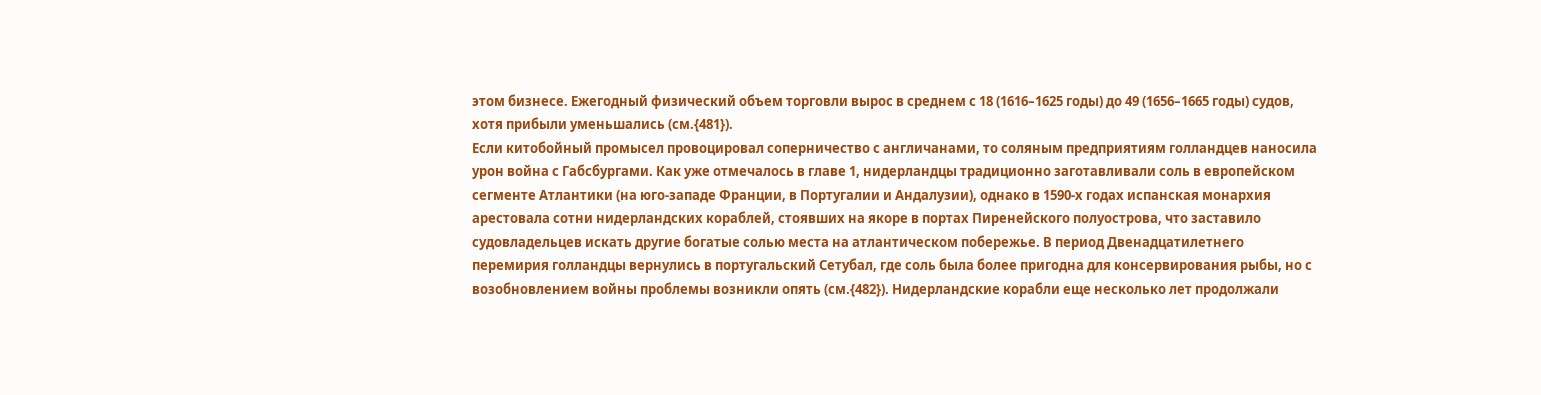этом бизнесе. Ежегодный физический объем торговли вырос в среднем с 18 (1616–1625 годы) до 49 (1656–1665 годы) судов, хотя прибыли уменьшались (см.{481}).
Если китобойный промысел провоцировал соперничество с англичанами, то соляным предприятиям голландцев наносила урон война с Габсбургами. Как уже отмечалось в главе 1, нидерландцы традиционно заготавливали соль в европейском сегменте Атлантики (на юго-западе Франции, в Португалии и Андалузии), однако в 1590-х годах испанская монархия арестовала сотни нидерландских кораблей, стоявших на якоре в портах Пиренейского полуострова, что заставило судовладельцев искать другие богатые солью места на атлантическом побережье. В период Двенадцатилетнего перемирия голландцы вернулись в португальский Сетубал, где соль была более пригодна для консервирования рыбы, но с возобновлением войны проблемы возникли опять (см.{482}). Нидерландские корабли еще несколько лет продолжали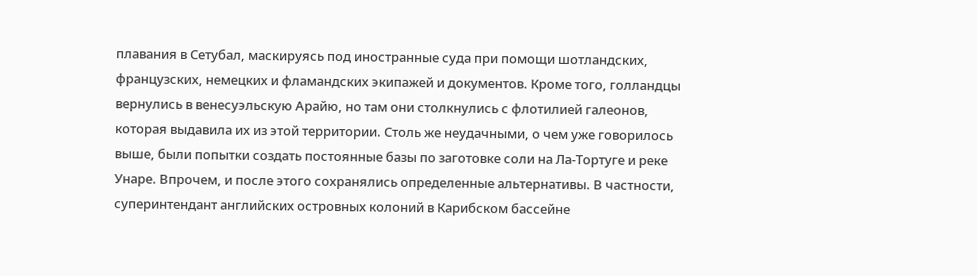плавания в Сетубал, маскируясь под иностранные суда при помощи шотландских, французских, немецких и фламандских экипажей и документов. Кроме того, голландцы вернулись в венесуэльскую Арайю, но там они столкнулись с флотилией галеонов, которая выдавила их из этой территории. Столь же неудачными, о чем уже говорилось выше, были попытки создать постоянные базы по заготовке соли на Ла-Тортуге и реке Унаре. Впрочем, и после этого сохранялись определенные альтернативы. В частности, суперинтендант английских островных колоний в Карибском бассейне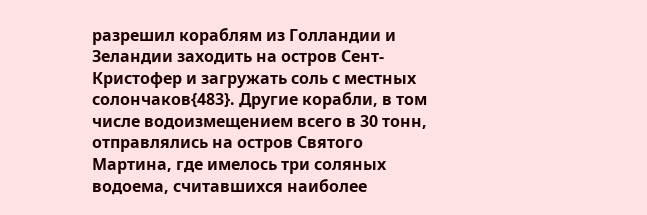разрешил кораблям из Голландии и Зеландии заходить на остров Сент-Кристофер и загружать соль с местных солончаков{483}. Другие корабли, в том числе водоизмещением всего в 30 тонн, отправлялись на остров Святого Мартина, где имелось три соляных водоема, считавшихся наиболее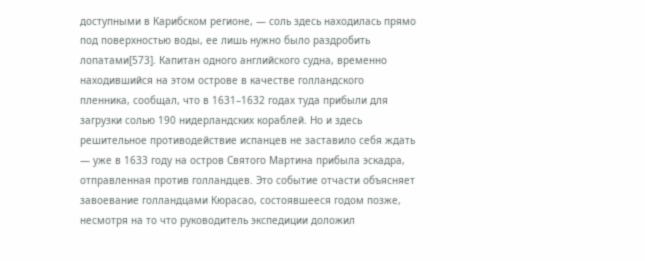доступными в Карибском регионе, — соль здесь находилась прямо под поверхностью воды, ее лишь нужно было раздробить лопатами[573]. Капитан одного английского судна, временно находившийся на этом острове в качестве голландского пленника, сообщал, что в 1631–1632 годах туда прибыли для загрузки солью 190 нидерландских кораблей. Но и здесь решительное противодействие испанцев не заставило себя ждать — уже в 1633 году на остров Святого Мартина прибыла эскадра, отправленная против голландцев. Это событие отчасти объясняет завоевание голландцами Кюрасао, состоявшееся годом позже, несмотря на то что руководитель экспедиции доложил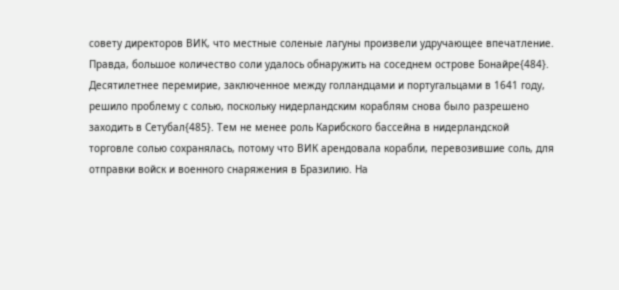совету директоров ВИК, что местные соленые лагуны произвели удручающее впечатление. Правда, большое количество соли удалось обнаружить на соседнем острове Бонайре{484}.
Десятилетнее перемирие, заключенное между голландцами и португальцами в 1641 году, решило проблему с солью, поскольку нидерландским кораблям снова было разрешено заходить в Сетубал{485}. Тем не менее роль Карибского бассейна в нидерландской торговле солью сохранялась, потому что ВИК арендовала корабли, перевозившие соль, для отправки войск и военного снаряжения в Бразилию. На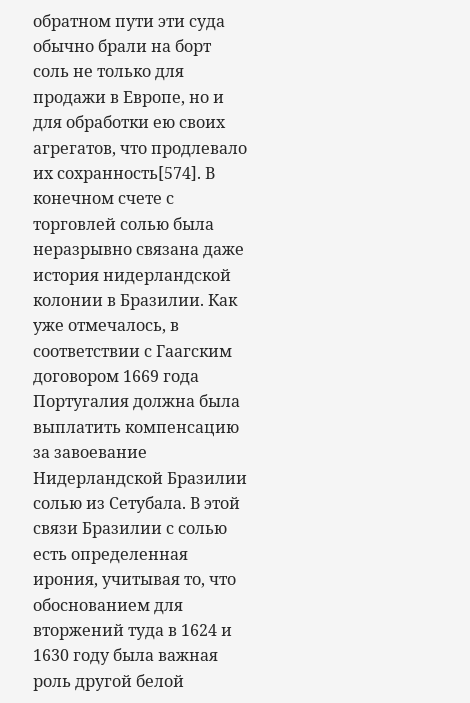обратном пути эти суда обычно брали на борт соль не только для продажи в Европе, но и для обработки ею своих агрегатов, что продлевало их сохранность[574]. В конечном счете с торговлей солью была неразрывно связана даже история нидерландской колонии в Бразилии. Как уже отмечалось, в соответствии с Гаагским договором 1669 года Португалия должна была выплатить компенсацию за завоевание Нидерландской Бразилии солью из Сетубала. В этой связи Бразилии с солью есть определенная ирония, учитывая то, что обоснованием для вторжений туда в 1624 и 1630 году была важная роль другой белой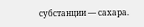субстанции — сахара.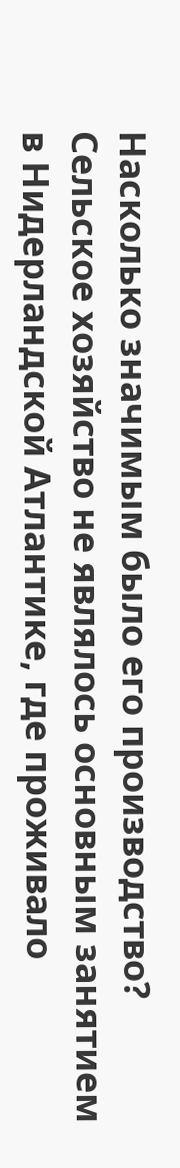Насколько значимым было его производство? Сельское хозяйство не являлось основным занятием в Нидерландской Атлантике, где проживало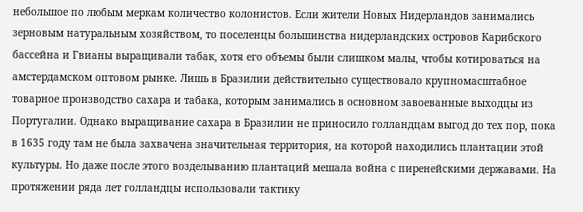небольшое по любым меркам количество колонистов. Если жители Новых Нидерландов занимались зерновым натуральным хозяйством, то поселенцы большинства нидерландских островов Карибского бассейна и Гвианы выращивали табак, хотя его объемы были слишком малы, чтобы котироваться на амстердамском оптовом рынке. Лишь в Бразилии действительно существовало крупномасштабное товарное производство сахара и табака, которым занимались в основном завоеванные выходцы из Португалии. Однако выращивание сахара в Бразилии не приносило голландцам выгод до тех пор, пока в 1635 году там не была захвачена значительная территория, на которой находились плантации этой культуры. Но даже после этого возделыванию плантаций мешала война с пиренейскими державами. На протяжении ряда лет голландцы использовали тактику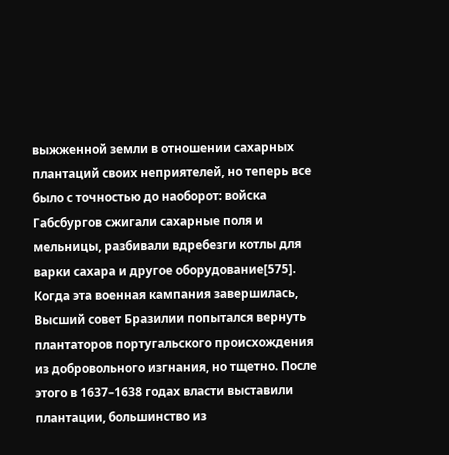выжженной земли в отношении сахарных плантаций своих неприятелей, но теперь все было с точностью до наоборот: войска Габсбургов сжигали сахарные поля и мельницы, разбивали вдребезги котлы для варки сахара и другое оборудование[575].
Когда эта военная кампания завершилась, Высший совет Бразилии попытался вернуть плантаторов португальского происхождения из добровольного изгнания, но тщетно. После этого в 1637–1638 годах власти выставили плантации, большинство из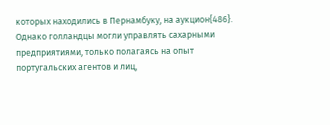которых находились в Пернамбуку, на аукцион{486}.
Однако голландцы могли управлять сахарными предприятиями, только полагаясь на опыт португальских агентов и лиц,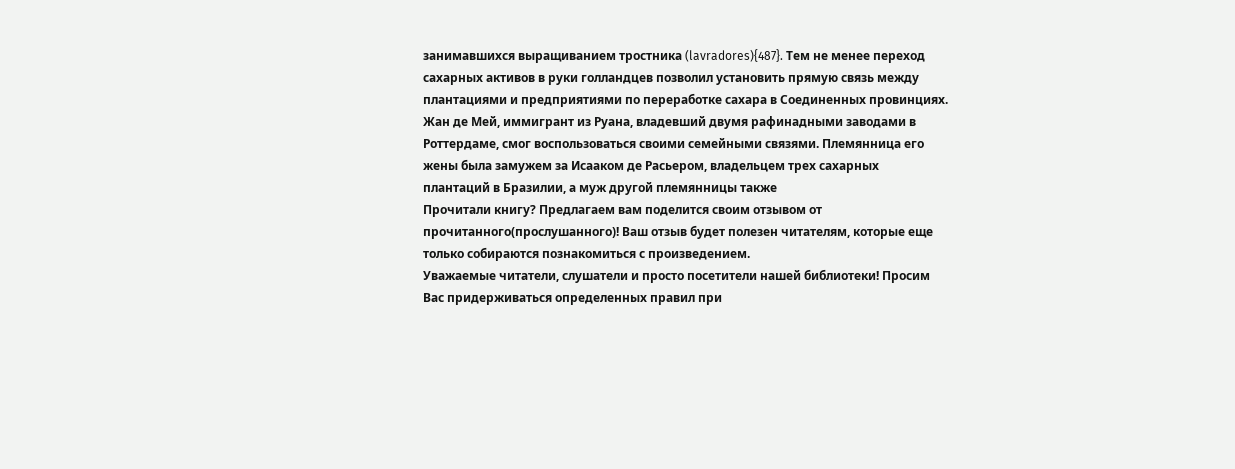занимавшихся выращиванием тростника (lavradores){487}. Тем не менее переход сахарных активов в руки голландцев позволил установить прямую связь между плантациями и предприятиями по переработке сахара в Соединенных провинциях. Жан де Мей, иммигрант из Руана, владевший двумя рафинадными заводами в Роттердаме, смог воспользоваться своими семейными связями. Племянница его жены была замужем за Исааком де Расьером, владельцем трех сахарных плантаций в Бразилии, а муж другой племянницы также
Прочитали книгу? Предлагаем вам поделится своим отзывом от прочитанного(прослушанного)! Ваш отзыв будет полезен читателям, которые еще только собираются познакомиться с произведением.
Уважаемые читатели, слушатели и просто посетители нашей библиотеки! Просим Вас придерживаться определенных правил при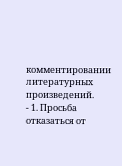комментировании литературных произведений.
- 1. Просьба отказаться от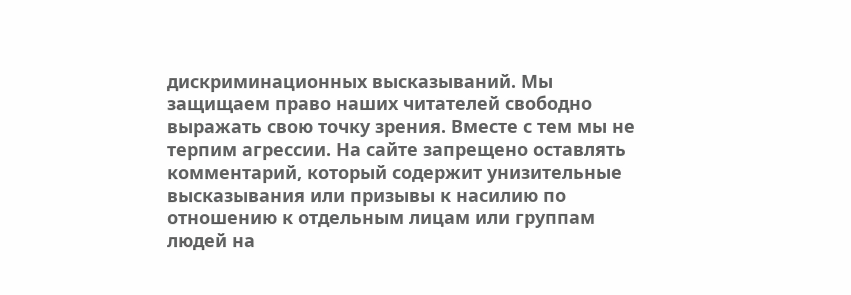дискриминационных высказываний. Мы защищаем право наших читателей свободно выражать свою точку зрения. Вместе с тем мы не терпим агрессии. На сайте запрещено оставлять комментарий, который содержит унизительные высказывания или призывы к насилию по отношению к отдельным лицам или группам людей на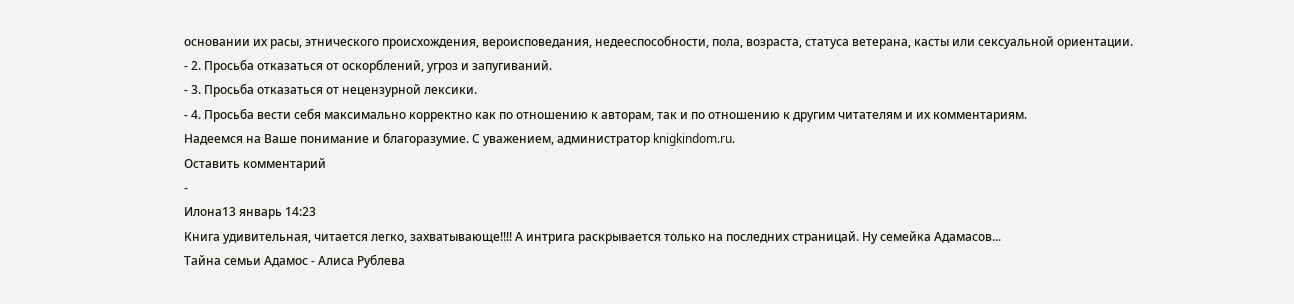основании их расы, этнического происхождения, вероисповедания, недееспособности, пола, возраста, статуса ветерана, касты или сексуальной ориентации.
- 2. Просьба отказаться от оскорблений, угроз и запугиваний.
- 3. Просьба отказаться от нецензурной лексики.
- 4. Просьба вести себя максимально корректно как по отношению к авторам, так и по отношению к другим читателям и их комментариям.
Надеемся на Ваше понимание и благоразумие. С уважением, администратор knigkindom.ru.
Оставить комментарий
-
Илона13 январь 14:23
Книга удивительная, читается легко, захватывающе!!!! А интрига раскрывается только на последних страницай. Ну семейка Адамасов...
Тайна семьи Адамос - Алиса Рублева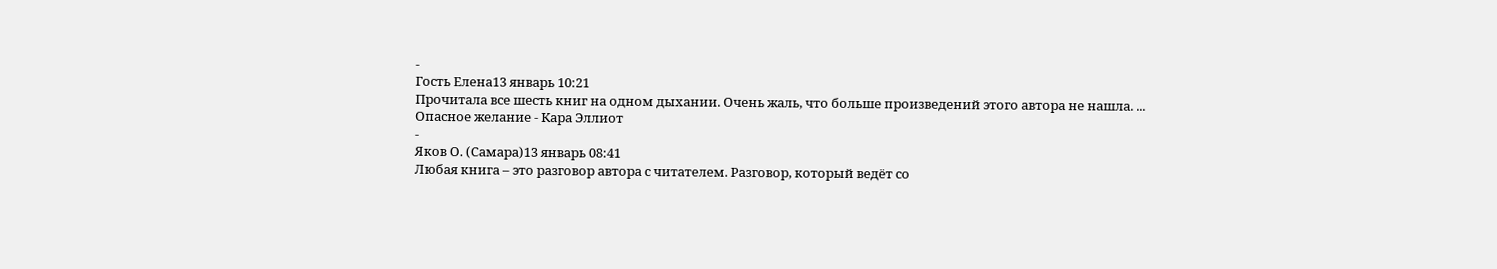-
Гость Елена13 январь 10:21
Прочитала все шесть книг на одном дыхании. Очень жаль, что больше произведений этого автора не нашла. ...
Опасное желание - Кара Эллиот
-
Яков О. (Самара)13 январь 08:41
Любая книга – это разговор автора с читателем. Разговор, который ведёт со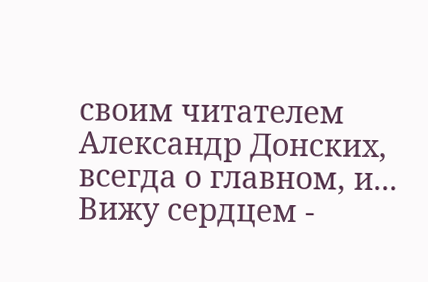своим читателем Александр Донских, всегда о главном, и...
Вижу сердцем -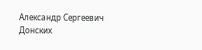Александр Сергеевич Донских